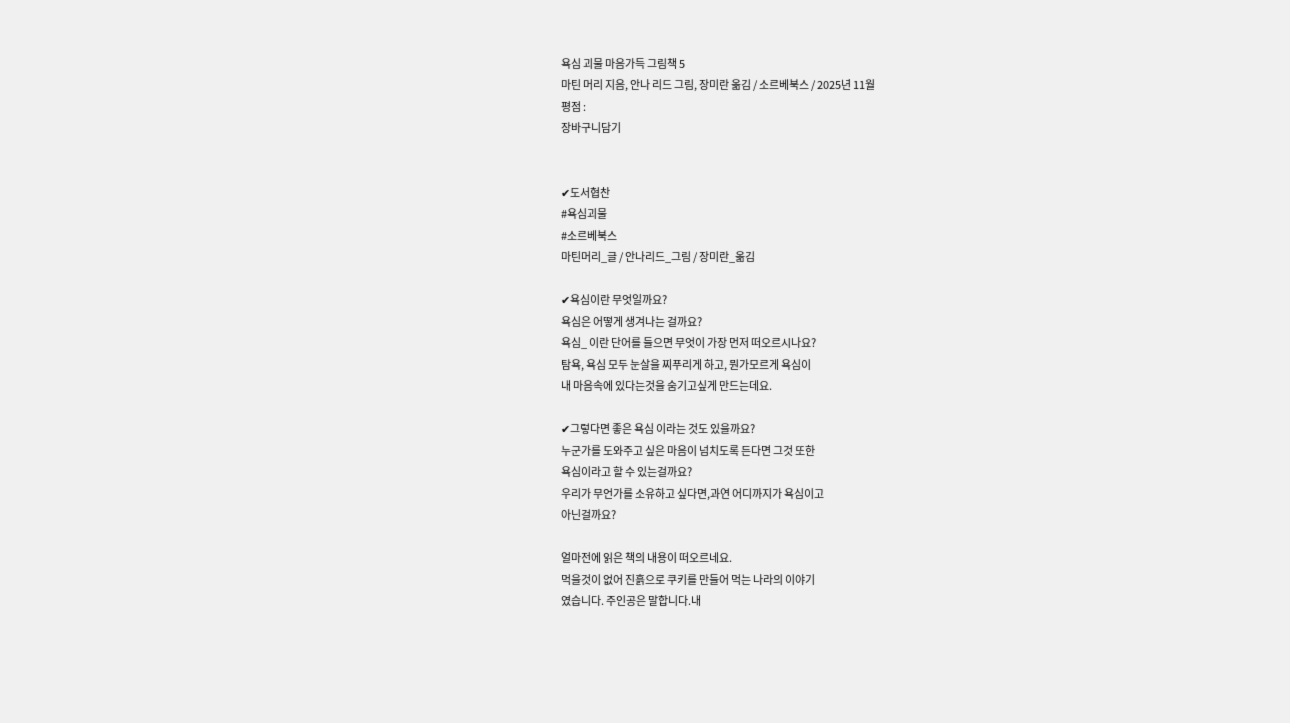욕심 괴물 마음가득 그림책 5
마틴 머리 지음, 안나 리드 그림, 장미란 옮김 / 소르베북스 / 2025년 11월
평점 :
장바구니담기


✔도서협찬
#욕심괴물
#소르베북스
마틴머리_글 / 안나리드_그림 / 장미란_옮김

✔욕심이란 무엇일까요?
욕심은 어떻게 생겨나는 걸까요?
욕심_ 이란 단어를 들으면 무엇이 가장 먼저 떠오르시나요?
탐욕, 욕심 모두 눈살을 찌푸리게 하고, 뭔가모르게 욕심이
내 마음속에 있다는것을 숨기고싶게 만드는데요.

✔그렇다면 좋은 욕심 이라는 것도 있을까요?
누군가를 도와주고 싶은 마음이 넘치도록 든다면 그것 또한
욕심이라고 할 수 있는걸까요?
우리가 무언가를 소유하고 싶다면,과연 어디까지가 욕심이고
아닌걸까요?

얼마전에 읽은 책의 내용이 떠오르네요.
먹을것이 없어 진흙으로 쿠키를 만들어 먹는 나라의 이야기
였습니다. 주인공은 말합니다.내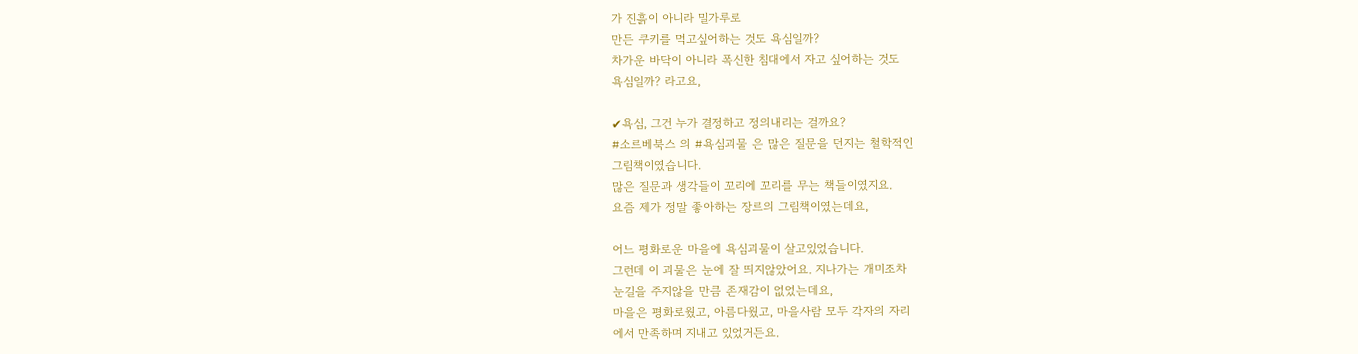가 진흙이 아니라 밀가루로
만든 쿠키를 먹고싶어하는 것도 욕심일까?
차가운 바닥이 아니라 폭신한 침대에서 자고 싶어하는 것도
욕심일까? 라고요,

✔욕심, 그건 누가 결정하고 정의내리는 걸까요?
#소르베북스 의 #욕심괴물 은 많은 질문을 던지는 철학적인
그림책이였습니다.
많은 질문과 생각들이 꼬리에 꼬리를 무는 책들이였지요.
요즘 제가 정말 좋아하는 장르의 그림책이였는데요,

어느 평화로운 마을에 욕심괴물이 살고있었습니다.
그런데 이 괴물은 눈에 잘 띄지않았어요. 지나가는 개미조차
눈길을 주지않을 만큼 존재감이 없었는데요,
마을은 평화로웠고, 아름다웠고, 마을사람 모두 각자의 자리
에서 만족하며 지내고 있었거든요.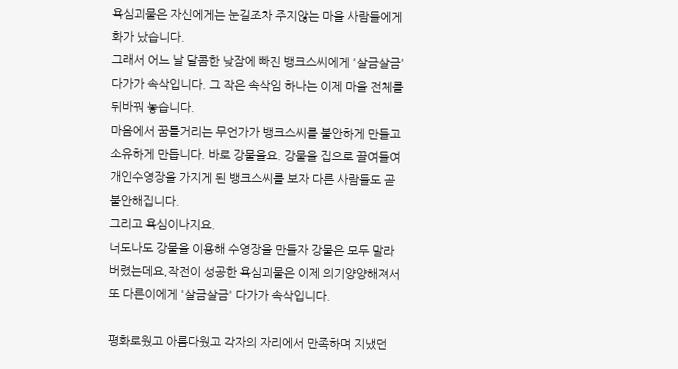욕심괴물은 자신에게는 눈길조차 주지않는 마을 사람들에게
화가 났습니다.
그래서 어느 날 달콤한 낮잠에 빠진 뱅크스씨에게 '살금살금'
다가가 속삭입니다. 그 작은 속삭임 하나는 이제 마을 전체를
뒤바꿔 놓습니다.
마음에서 꿈틀거리는 무언가가 뱅크스씨를 불안하게 만들고
소유하게 만듭니다. 바로 강물을요. 강물을 집으로 끌여들여
개인수영장을 가지게 된 뱅크스씨를 보자 다른 사람들도 곧
불안해집니다.
그리고 욕심이나지요.
너도나도 강물을 이용해 수영장을 만들자 강물은 모두 말라
버렸는데요,작전이 성공한 욕심괴물은 이제 의기양양해져서
또 다른이에게 '살금살금' 다가가 속삭입니다.

평화로웠고 아름다웠고 각자의 자리에서 만족하며 지냈던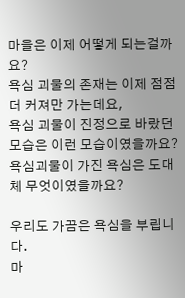마을은 이제 어떻게 되는걸까요?
욕심 괴물의 존재는 이제 점점 더 커져만 가는데요,
욕심 괴물이 진정으로 바랐던 모습은 이런 모습이였을까요?
욕심괴물이 가진 욕심은 도대체 무엇이였을까요?

우리도 가끔은 욕심을 부립니다.
마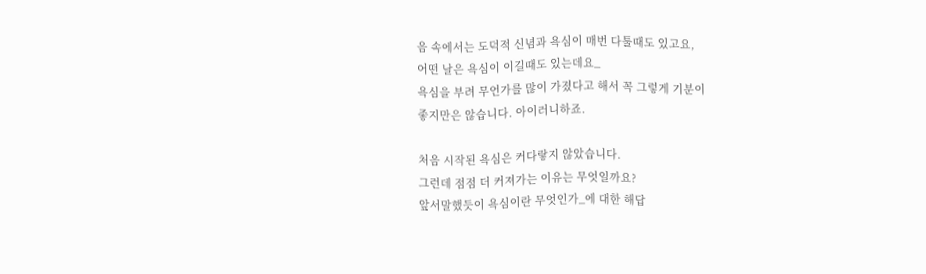음 속에서는 도덕적 신념과 욕심이 매번 다툴때도 있고요,
어떤 날은 욕심이 이길때도 있는데요_
욕심을 부려 무언가를 많이 가졌다고 해서 꼭 그렇게 기분이
좋지만은 않습니다. 아이러니하죠.

처음 시작된 욕심은 커다랗지 않았습니다.
그런데 점점 더 커져가는 이유는 무엇일까요?
앞서말했듯이 욕심이란 무엇인가_에 대한 해답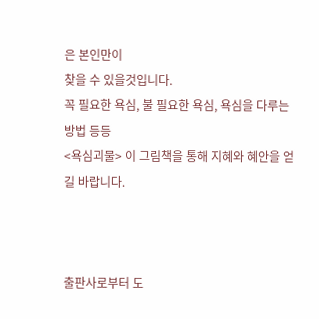은 본인만이
찾을 수 있을것입니다.
꼭 필요한 욕심, 불 필요한 욕심, 욕심을 다루는 방법 등등
<욕심괴물> 이 그림책을 통해 지혜와 혜안을 얻길 바랍니다.



출판사로부터 도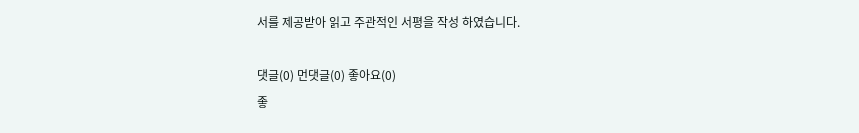서를 제공받아 읽고 주관적인 서평을 작성 하였습니다.

댓글(0) 먼댓글(0) 좋아요(0)
좋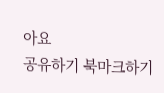아요
공유하기 북마크하기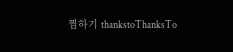찜하기 thankstoThanksTo